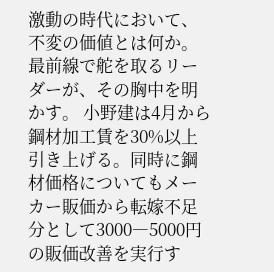激動の時代において、不変の価値とは何か。 最前線で舵を取るリーダーが、その胸中を明かす。 小野建は4月から鋼材加工賃を30%以上引き上げる。同時に鋼材価格についてもメーカー販価から転嫁不足分として3000―5000円の販価改善を実行す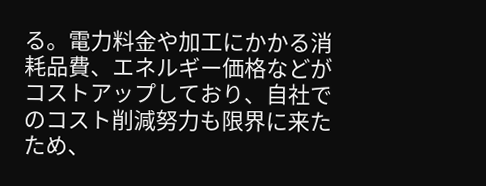る。電力料金や加工にかかる消耗品費、エネルギー価格などがコストアップしており、自社でのコスト削減努力も限界に来たため、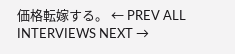価格転嫁する。 ← PREV ALL INTERVIEWS NEXT →